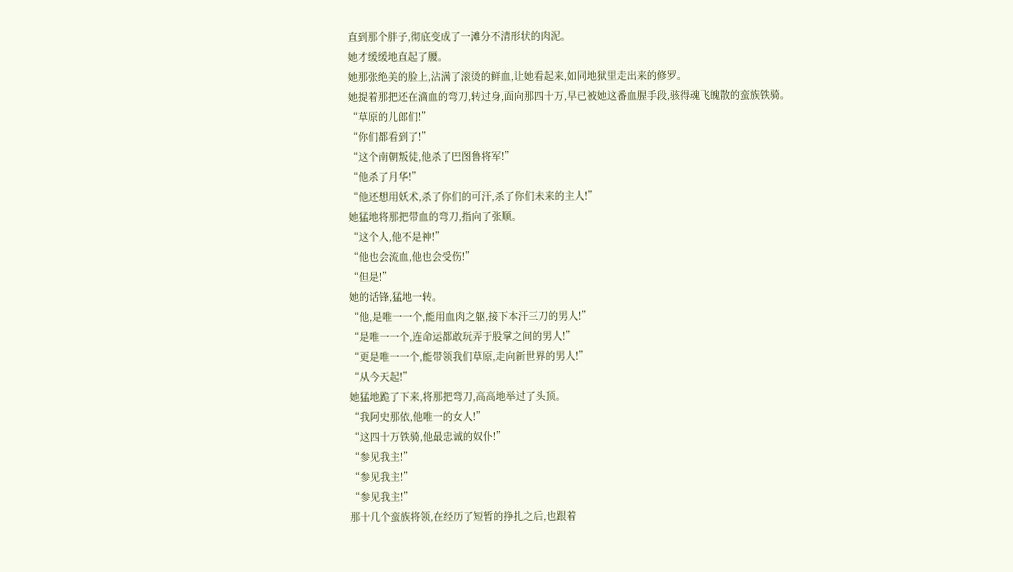直到那个胖子,彻底变成了一滩分不清形状的肉泥。
她才缓缓地直起了腰。
她那张绝美的脸上,沾满了滚烫的鲜血,让她看起来,如同地狱里走出来的修罗。
她提着那把还在滴血的弯刀,转过身,面向那四十万,早已被她这番血腥手段,骇得魂飞魄散的蛮族铁骑。
“草原的儿郎们!”
“你们都看到了!”
“这个南朝叛徒,他杀了巴图鲁将军!”
“他杀了月华!”
“他还想用妖术,杀了你们的可汗,杀了你们未来的主人!”
她猛地将那把带血的弯刀,指向了张顺。
“这个人,他不是神!”
“他也会流血,他也会受伤!”
“但是!”
她的话锋,猛地一转。
“他,是唯一一个,能用血肉之躯,接下本汗三刀的男人!”
“是唯一一个,连命运都敢玩弄于股掌之间的男人!”
“更是唯一一个,能带领我们草原,走向新世界的男人!”
“从今天起!”
她猛地跪了下来,将那把弯刀,高高地举过了头顶。
“我阿史那依,他唯一的女人!”
“这四十万铁骑,他最忠诚的奴仆!”
“参见我主!”
“参见我主!”
“参见我主!”
那十几个蛮族将领,在经历了短暂的挣扎之后,也跟着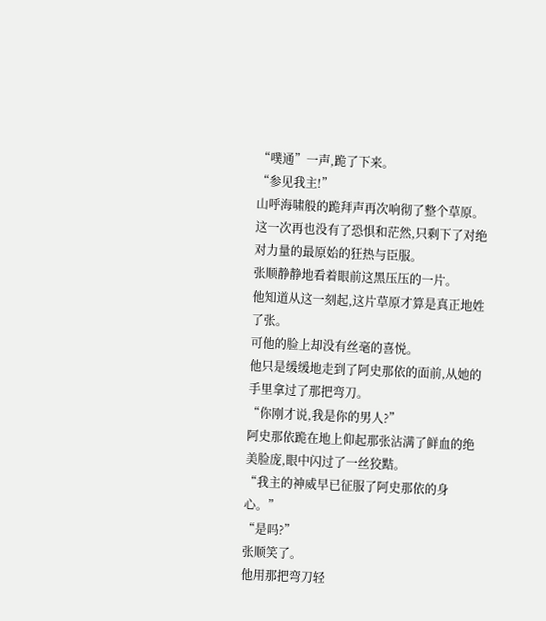“噗通”一声,跪了下来。
“参见我主!”
山呼海啸般的跪拜声再次响彻了整个草原。
这一次再也没有了恐惧和茫然,只剩下了对绝对力量的最原始的狂热与臣服。
张顺静静地看着眼前这黑压压的一片。
他知道从这一刻起,这片草原才算是真正地姓了张。
可他的脸上却没有丝毫的喜悦。
他只是缓缓地走到了阿史那依的面前,从她的手里拿过了那把弯刀。
“你刚才说,我是你的男人?”
阿史那依跪在地上仰起那张沾满了鲜血的绝美脸庞,眼中闪过了一丝狡黠。
“我主的神威早已征服了阿史那依的身心。”
“是吗?”
张顺笑了。
他用那把弯刀轻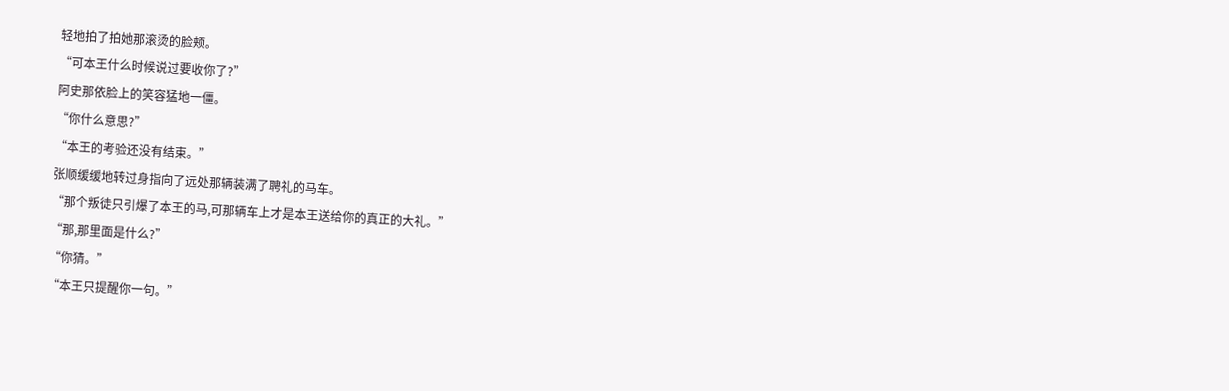轻地拍了拍她那滚烫的脸颊。
“可本王什么时候说过要收你了?”
阿史那依脸上的笑容猛地一僵。
“你什么意思?”
“本王的考验还没有结束。”
张顺缓缓地转过身指向了远处那辆装满了聘礼的马车。
“那个叛徒只引爆了本王的马,可那辆车上才是本王送给你的真正的大礼。”
“那,那里面是什么?”
“你猜。”
“本王只提醒你一句。”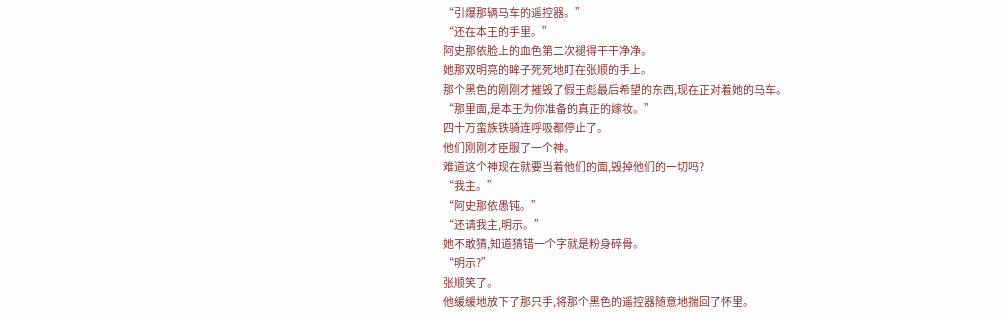“引爆那辆马车的遥控器。”
“还在本王的手里。”
阿史那依脸上的血色第二次褪得干干净净。
她那双明亮的眸子死死地盯在张顺的手上。
那个黑色的刚刚才摧毁了假王彪最后希望的东西,现在正对着她的马车。
“那里面,是本王为你准备的真正的嫁妆。”
四十万蛮族铁骑连呼吸都停止了。
他们刚刚才臣服了一个神。
难道这个神现在就要当着他们的面,毁掉他们的一切吗?
“我主。”
“阿史那依愚钝。”
“还请我主,明示。”
她不敢猜,知道猜错一个字就是粉身碎骨。
“明示?”
张顺笑了。
他缓缓地放下了那只手,将那个黑色的遥控器随意地揣回了怀里。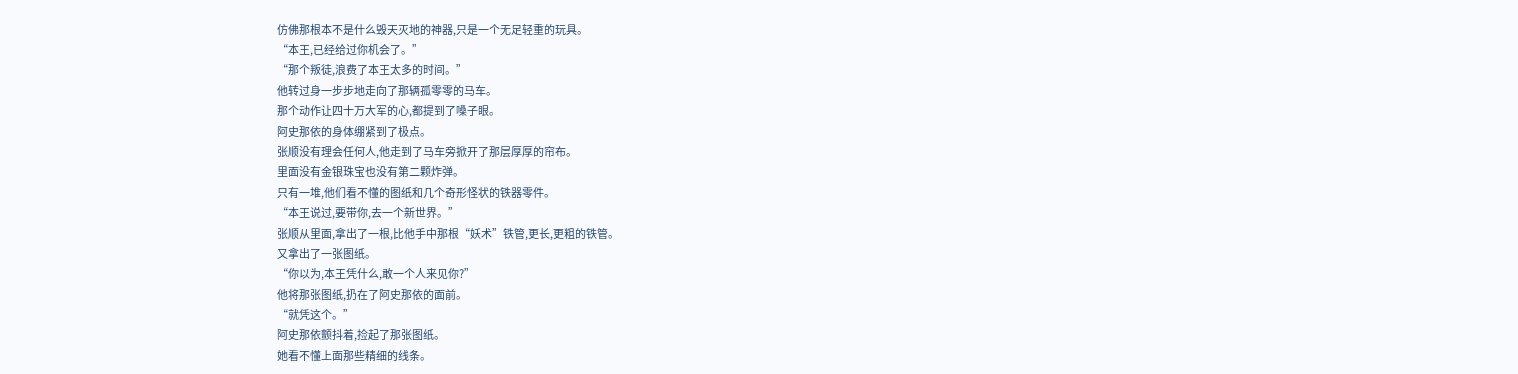仿佛那根本不是什么毁天灭地的神器,只是一个无足轻重的玩具。
“本王,已经给过你机会了。”
“那个叛徒,浪费了本王太多的时间。”
他转过身一步步地走向了那辆孤零零的马车。
那个动作让四十万大军的心,都提到了嗓子眼。
阿史那依的身体绷紧到了极点。
张顺没有理会任何人,他走到了马车旁掀开了那层厚厚的帘布。
里面没有金银珠宝也没有第二颗炸弹。
只有一堆,他们看不懂的图纸和几个奇形怪状的铁器零件。
“本王说过,要带你,去一个新世界。”
张顺从里面,拿出了一根,比他手中那根“妖术”铁管,更长,更粗的铁管。
又拿出了一张图纸。
“你以为,本王凭什么,敢一个人来见你?”
他将那张图纸,扔在了阿史那依的面前。
“就凭这个。”
阿史那依颤抖着,捡起了那张图纸。
她看不懂上面那些精细的线条。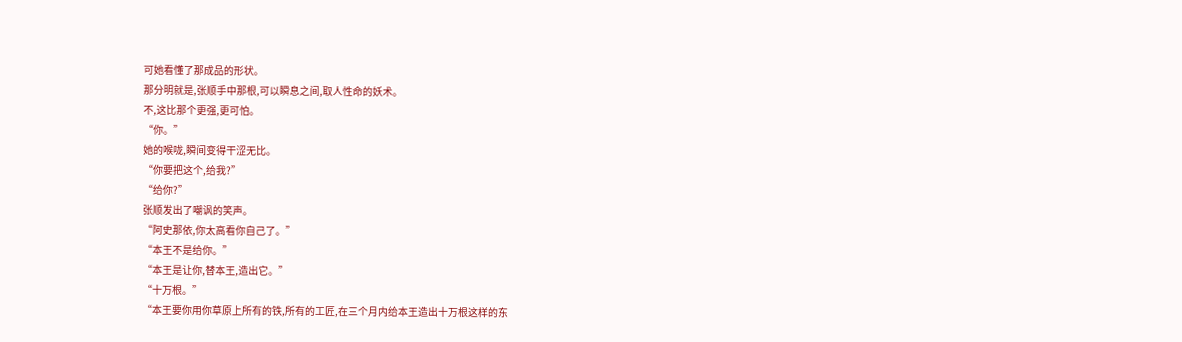可她看懂了那成品的形状。
那分明就是,张顺手中那根,可以瞬息之间,取人性命的妖术。
不,这比那个更强,更可怕。
“你。”
她的喉咙,瞬间变得干涩无比。
“你要把这个,给我?”
“给你?”
张顺发出了嘲讽的笑声。
“阿史那依,你太高看你自己了。”
“本王不是给你。”
“本王是让你,替本王,造出它。”
“十万根。”
“本王要你用你草原上所有的铁,所有的工匠,在三个月内给本王造出十万根这样的东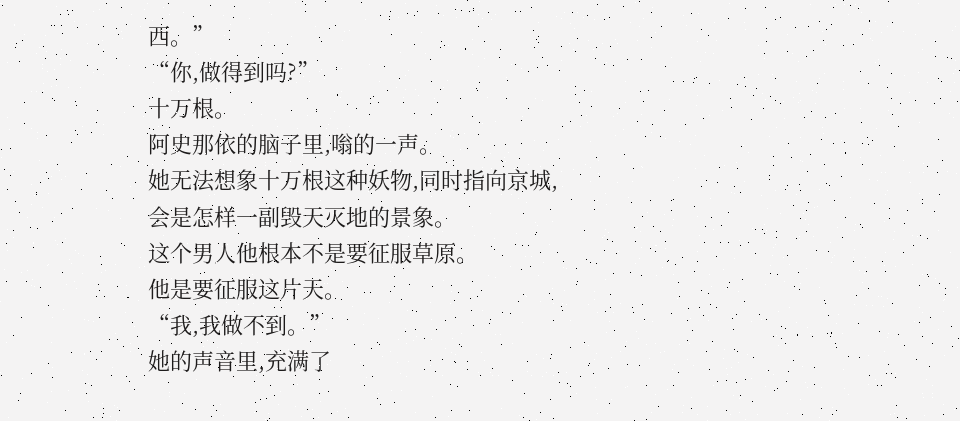西。”
“你,做得到吗?”
十万根。
阿史那依的脑子里,嗡的一声。
她无法想象十万根这种妖物,同时指向京城,会是怎样一副毁天灭地的景象。
这个男人他根本不是要征服草原。
他是要征服这片天。
“我,我做不到。”
她的声音里,充满了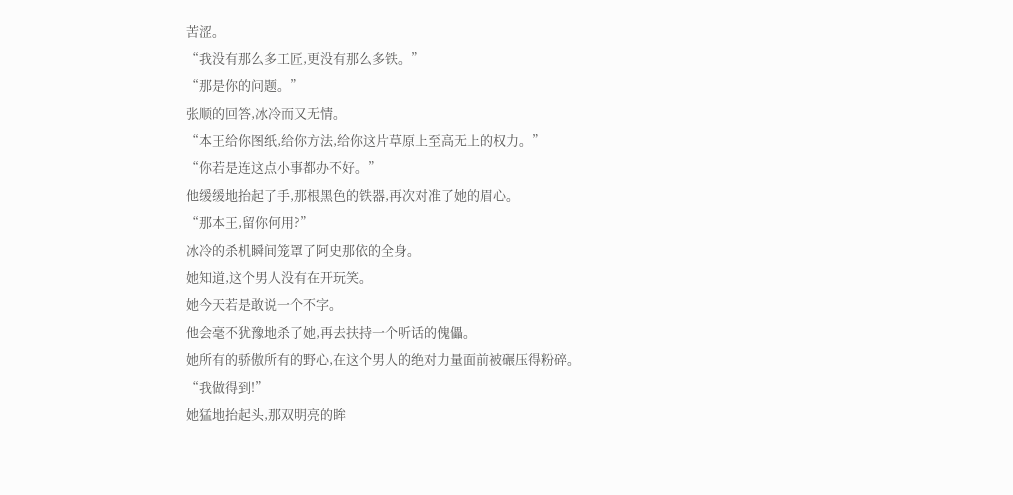苦涩。
“我没有那么多工匠,更没有那么多铁。”
“那是你的问题。”
张顺的回答,冰冷而又无情。
“本王给你图纸,给你方法,给你这片草原上至高无上的权力。”
“你若是连这点小事都办不好。”
他缓缓地抬起了手,那根黑色的铁器,再次对准了她的眉心。
“那本王,留你何用?”
冰冷的杀机瞬间笼罩了阿史那依的全身。
她知道,这个男人没有在开玩笑。
她今天若是敢说一个不字。
他会毫不犹豫地杀了她,再去扶持一个听话的傀儡。
她所有的骄傲所有的野心,在这个男人的绝对力量面前被碾压得粉碎。
“我做得到!”
她猛地抬起头,那双明亮的眸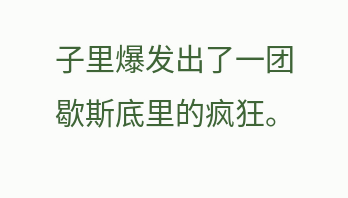子里爆发出了一团歇斯底里的疯狂。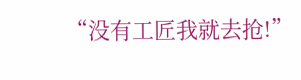“没有工匠我就去抢!”